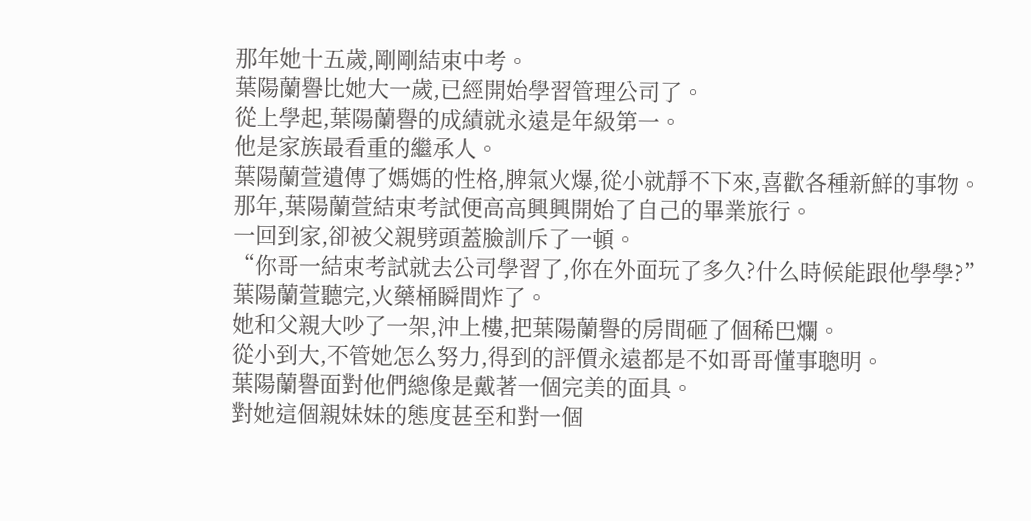那年她十五歲,剛剛結束中考。
葉陽蘭譽比她大一歲,已經開始學習管理公司了。
從上學起,葉陽蘭譽的成績就永遠是年級第一。
他是家族最看重的繼承人。
葉陽蘭萱遺傳了媽媽的性格,脾氣火爆,從小就靜不下來,喜歡各種新鮮的事物。
那年,葉陽蘭萱結束考試便高高興興開始了自己的畢業旅行。
一回到家,卻被父親劈頭蓋臉訓斥了一頓。
“你哥一結束考試就去公司學習了,你在外面玩了多久?什么時候能跟他學學?”
葉陽蘭萱聽完,火藥桶瞬間炸了。
她和父親大吵了一架,沖上樓,把葉陽蘭譽的房間砸了個稀巴爛。
從小到大,不管她怎么努力,得到的評價永遠都是不如哥哥懂事聰明。
葉陽蘭譽面對他們總像是戴著一個完美的面具。
對她這個親妹妹的態度甚至和對一個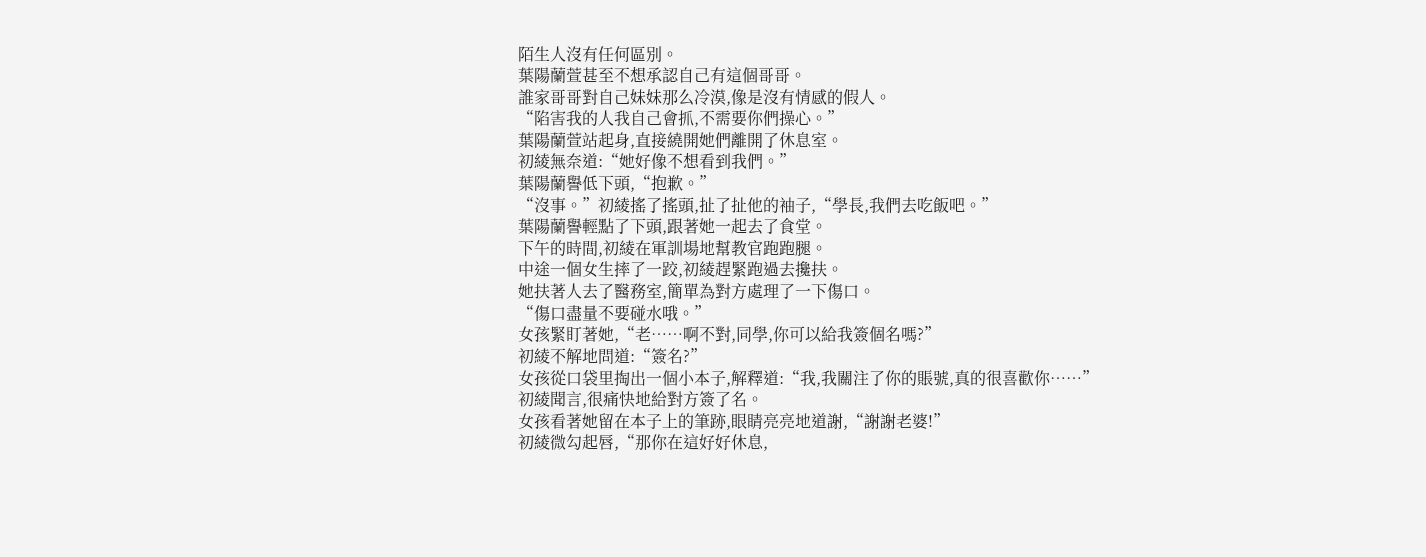陌生人沒有任何區別。
葉陽蘭萱甚至不想承認自己有這個哥哥。
誰家哥哥對自己妹妹那么冷漠,像是沒有情感的假人。
“陷害我的人我自己會抓,不需要你們操心。”
葉陽蘭萱站起身,直接繞開她們離開了休息室。
初綾無奈道:“她好像不想看到我們。”
葉陽蘭譽低下頭,“抱歉。”
“沒事。”初綾搖了搖頭,扯了扯他的袖子,“學長,我們去吃飯吧。”
葉陽蘭譽輕點了下頭,跟著她一起去了食堂。
下午的時間,初綾在軍訓場地幫教官跑跑腿。
中途一個女生摔了一跤,初綾趕緊跑過去攙扶。
她扶著人去了醫務室,簡單為對方處理了一下傷口。
“傷口盡量不要碰水哦。”
女孩緊盯著她,“老……啊不對,同學,你可以給我簽個名嗎?”
初綾不解地問道:“簽名?”
女孩從口袋里掏出一個小本子,解釋道:“我,我關注了你的賬號,真的很喜歡你……”
初綾聞言,很痛快地給對方簽了名。
女孩看著她留在本子上的筆跡,眼睛亮亮地道謝,“謝謝老婆!”
初綾微勾起唇,“那你在這好好休息,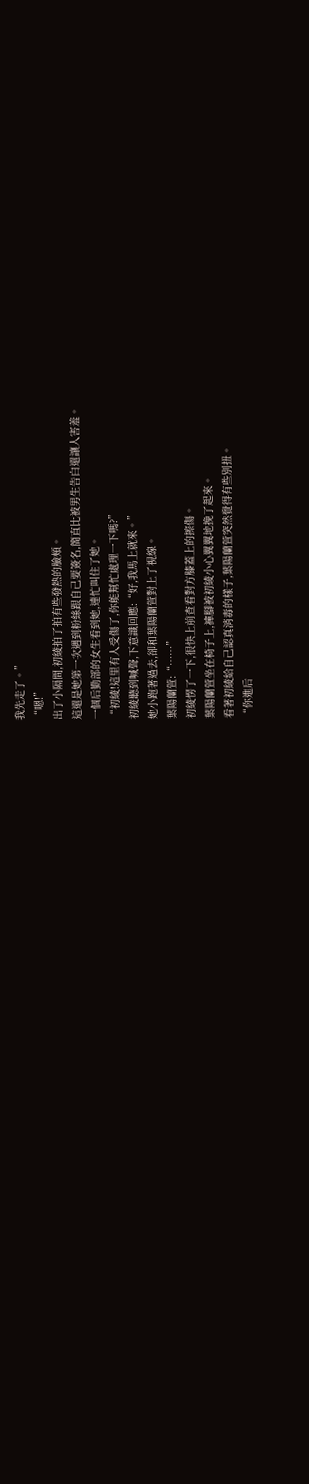我先走了。”
“嗯!”
出了小隔間,初綾拍了拍有些發熱的臉頰。
這還是她第一次遇到粉絲跟自己要簽名,簡直比被男生告白還讓人害羞。
一個后勤部的女生看到她,連忙叫住了她。
“初綾!這里有人受傷了,你能幫忙處理一下嗎?”
初綾聽到喊聲,下意識回應:“好,我馬上就來。”
她小跑著過去,卻和葉陽蘭萱對上了視線。
葉陽蘭萱:“……”
初綾愣了一下,很快上前查看對方膝蓋上的擦傷。
葉陽蘭萱坐在椅子上,褲腳被初綾小心翼翼地挽了起來。
看著初綾給自己認真消毒的樣子,葉陽蘭萱突然覺得有些別扭。
“你進后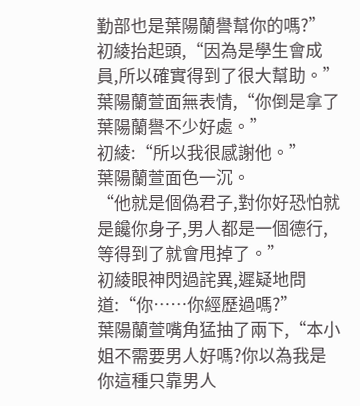勤部也是葉陽蘭譽幫你的嗎?”
初綾抬起頭,“因為是學生會成員,所以確實得到了很大幫助。”
葉陽蘭萱面無表情,“你倒是拿了葉陽蘭譽不少好處。”
初綾:“所以我很感謝他。”
葉陽蘭萱面色一沉。
“他就是個偽君子,對你好恐怕就是饞你身子,男人都是一個德行,等得到了就會甩掉了。”
初綾眼神閃過詫異,遲疑地問道:“你……你經歷過嗎?”
葉陽蘭萱嘴角猛抽了兩下,“本小姐不需要男人好嗎?你以為我是你這種只靠男人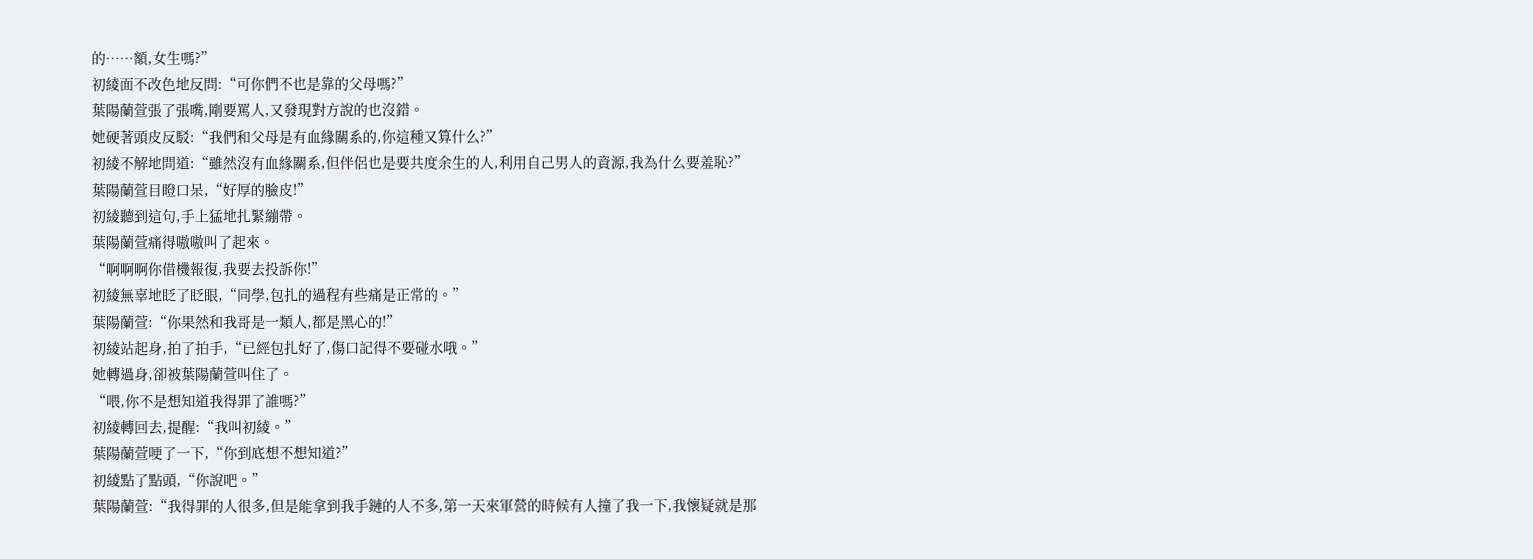的……額,女生嗎?”
初綾面不改色地反問:“可你們不也是靠的父母嗎?”
葉陽蘭萱張了張嘴,剛要罵人,又發現對方說的也沒錯。
她硬著頭皮反駁:“我們和父母是有血緣關系的,你這種又算什么?”
初綾不解地問道:“雖然沒有血緣關系,但伴侶也是要共度余生的人,利用自己男人的資源,我為什么要羞恥?”
葉陽蘭萱目瞪口呆,“好厚的臉皮!”
初綾聽到這句,手上猛地扎緊繃帶。
葉陽蘭萱痛得嗷嗷叫了起來。
“啊啊啊你借機報復,我要去投訴你!”
初綾無辜地眨了眨眼,“同學,包扎的過程有些痛是正常的。”
葉陽蘭萱:“你果然和我哥是一類人,都是黑心的!”
初綾站起身,拍了拍手,“已經包扎好了,傷口記得不要碰水哦。”
她轉過身,卻被葉陽蘭萱叫住了。
“喂,你不是想知道我得罪了誰嗎?”
初綾轉回去,提醒:“我叫初綾。”
葉陽蘭萱哽了一下,“你到底想不想知道?”
初綾點了點頭,“你說吧。”
葉陽蘭萱:“我得罪的人很多,但是能拿到我手鏈的人不多,第一天來軍營的時候有人撞了我一下,我懷疑就是那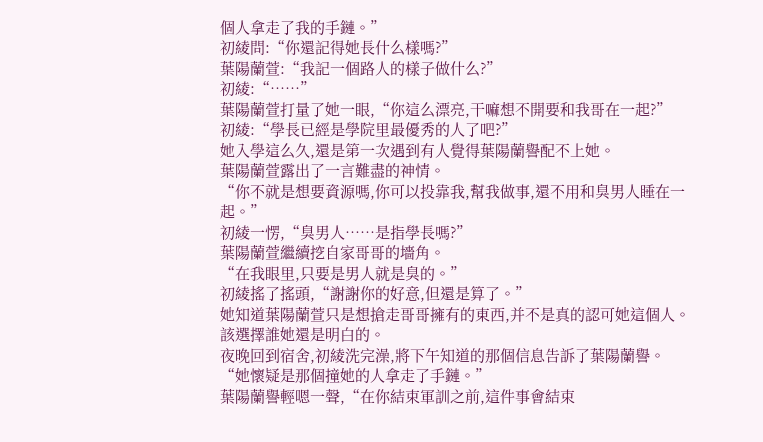個人拿走了我的手鏈。”
初綾問:“你還記得她長什么樣嗎?”
葉陽蘭萱:“我記一個路人的樣子做什么?”
初綾:“……”
葉陽蘭萱打量了她一眼,“你這么漂亮,干嘛想不開要和我哥在一起?”
初綾:“學長已經是學院里最優秀的人了吧?”
她入學這么久,還是第一次遇到有人覺得葉陽蘭譽配不上她。
葉陽蘭萱露出了一言難盡的神情。
“你不就是想要資源嗎,你可以投靠我,幫我做事,還不用和臭男人睡在一起。”
初綾一愣,“臭男人……是指學長嗎?”
葉陽蘭萱繼續挖自家哥哥的墻角。
“在我眼里,只要是男人就是臭的。”
初綾搖了搖頭,“謝謝你的好意,但還是算了。”
她知道葉陽蘭萱只是想搶走哥哥擁有的東西,并不是真的認可她這個人。
該選擇誰她還是明白的。
夜晚回到宿舍,初綾洗完澡,將下午知道的那個信息告訴了葉陽蘭譽。
“她懷疑是那個撞她的人拿走了手鏈。”
葉陽蘭譽輕嗯一聲,“在你結束軍訓之前,這件事會結束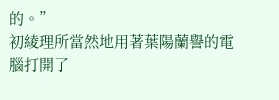的。”
初綾理所當然地用著葉陽蘭譽的電腦打開了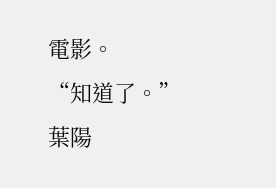電影。
“知道了。”
葉陽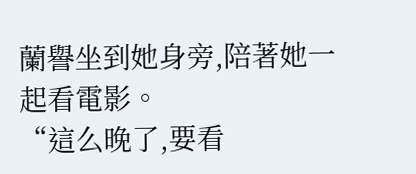蘭譽坐到她身旁,陪著她一起看電影。
“這么晚了,要看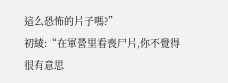這么恐怖的片子嗎?”
初綾:“在軍營里看喪尸片,你不覺得很有意思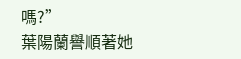嗎?”
葉陽蘭譽順著她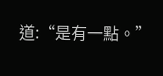道:“是有一點。”